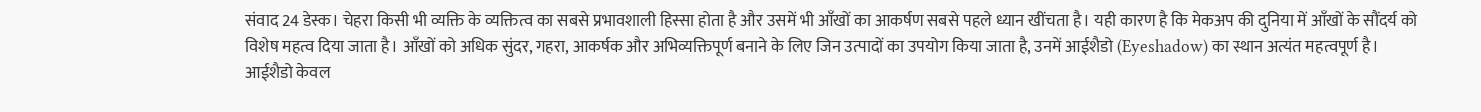संवाद 24 डेस्क। चेहरा किसी भी व्यक्ति के व्यक्तित्व का सबसे प्रभावशाली हिस्सा होता है और उसमें भी आँखों का आकर्षण सबसे पहले ध्यान खींचता है। यही कारण है कि मेकअप की दुनिया में आँखों के सौंदर्य को विशेष महत्व दिया जाता है। आँखों को अधिक सुंदर, गहरा, आकर्षक और अभिव्यक्तिपूर्ण बनाने के लिए जिन उत्पादों का उपयोग किया जाता है, उनमें आईशैडो (Eyeshadow) का स्थान अत्यंत महत्वपूर्ण है।
आईशैडो केवल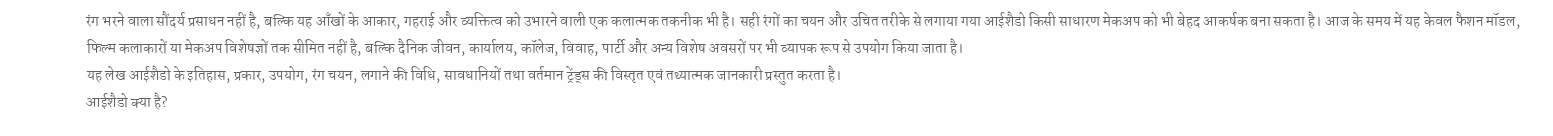रंग भरने वाला सौंदर्य प्रसाधन नहीं है, बल्कि यह आँखों के आकार, गहराई और व्यक्तित्व को उभारने वाली एक कलात्मक तकनीक भी है। सही रंगों का चयन और उचित तरीके से लगाया गया आईशैडो किसी साधारण मेकअप को भी बेहद आकर्षक बना सकता है। आज के समय में यह केवल फैशन मॉडल, फिल्म कलाकारों या मेकअप विशेषज्ञों तक सीमित नहीं है, बल्कि दैनिक जीवन, कार्यालय, कॉलेज, विवाह, पार्टी और अन्य विशेष अवसरों पर भी व्यापक रूप से उपयोग किया जाता है।
यह लेख आईशैडो के इतिहास, प्रकार, उपयोग, रंग चयन, लगाने की विधि, सावधानियों तथा वर्तमान ट्रेंड्स की विस्तृत एवं तथ्यात्मक जानकारी प्रस्तुत करता है।
आईशैडो क्या है?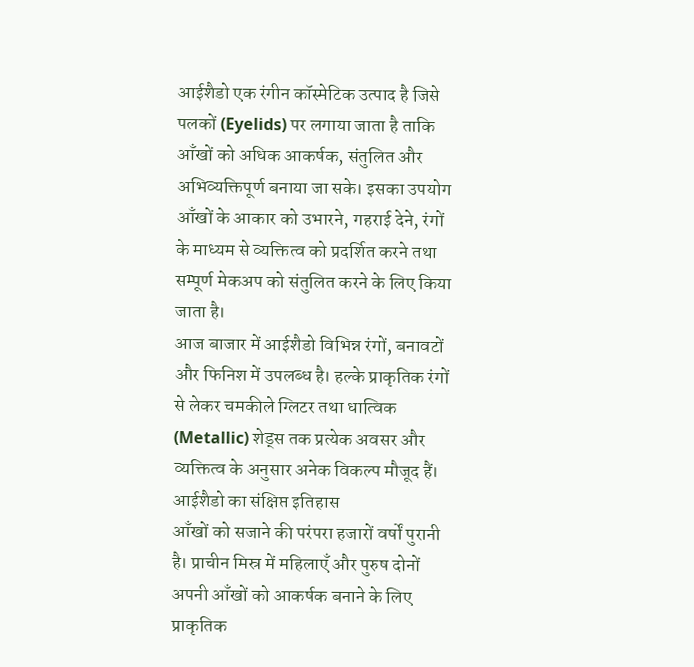आईशैडो एक रंगीन कॉस्मेटिक उत्पाद है जिसे पलकों (Eyelids) पर लगाया जाता है ताकि आँखों को अधिक आकर्षक, संतुलित और अभिव्यक्तिपूर्ण बनाया जा सके। इसका उपयोग आँखों के आकार को उभारने, गहराई देने, रंगों के माध्यम से व्यक्तित्व को प्रदर्शित करने तथा सम्पूर्ण मेकअप को संतुलित करने के लिए किया जाता है।
आज बाजार में आईशैडो विभिन्न रंगों, बनावटों और फिनिश में उपलब्ध है। हल्के प्राकृतिक रंगों से लेकर चमकीले ग्लिटर तथा धात्विक (Metallic) शेड्स तक प्रत्येक अवसर और व्यक्तित्व के अनुसार अनेक विकल्प मौजूद हैं।
आईशैडो का संक्षिप्त इतिहास
आँखों को सजाने की परंपरा हजारों वर्षों पुरानी है। प्राचीन मिस्र में महिलाएँ और पुरुष दोनों अपनी आँखों को आकर्षक बनाने के लिए प्राकृतिक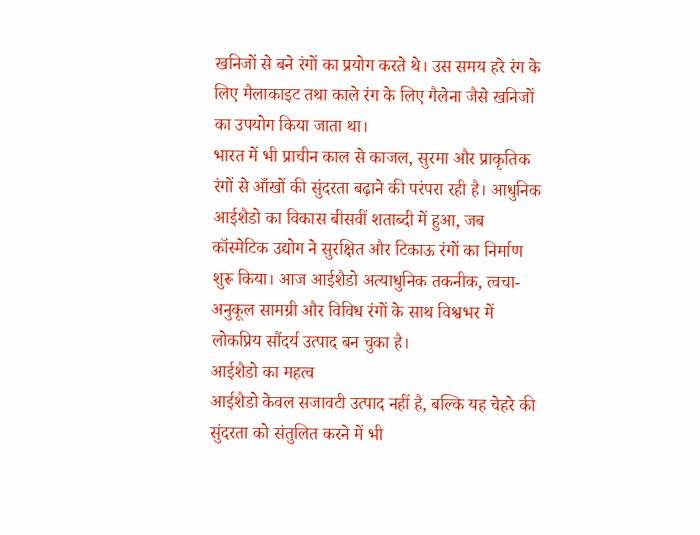खनिजों से बने रंगों का प्रयोग करते थे। उस समय हरे रंग के लिए मैलाकाइट तथा काले रंग के लिए गैलेना जैसे खनिजों का उपयोग किया जाता था।
भारत में भी प्राचीन काल से काजल, सुरमा और प्राकृतिक रंगों से आँखों की सुंदरता बढ़ाने की परंपरा रही है। आधुनिक आईशैडो का विकास बीसवीं शताब्दी में हुआ, जब कॉस्मेटिक उद्योग ने सुरक्षित और टिकाऊ रंगों का निर्माण शुरू किया। आज आईशैडो अत्याधुनिक तकनीक, त्वचा-अनुकूल सामग्री और विविध रंगों के साथ विश्वभर में लोकप्रिय सौंदर्य उत्पाद बन चुका है।
आईशैडो का महत्व
आईशैडो केवल सजावटी उत्पाद नहीं है, बल्कि यह चेहरे की सुंदरता को संतुलित करने में भी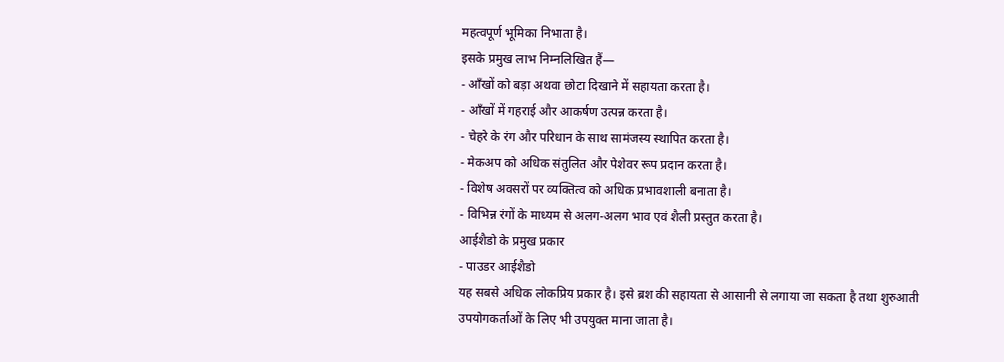महत्वपूर्ण भूमिका निभाता है।
इसके प्रमुख लाभ निम्नलिखित हैं—
- आँखों को बड़ा अथवा छोटा दिखाने में सहायता करता है।
- आँखों में गहराई और आकर्षण उत्पन्न करता है।
- चेहरे के रंग और परिधान के साथ सामंजस्य स्थापित करता है।
- मेकअप को अधिक संतुलित और पेशेवर रूप प्रदान करता है।
- विशेष अवसरों पर व्यक्तित्व को अधिक प्रभावशाली बनाता है।
- विभिन्न रंगों के माध्यम से अलग-अलग भाव एवं शैली प्रस्तुत करता है।
आईशैडो के प्रमुख प्रकार
- पाउडर आईशैडो
यह सबसे अधिक लोकप्रिय प्रकार है। इसे ब्रश की सहायता से आसानी से लगाया जा सकता है तथा शुरुआती उपयोगकर्ताओं के लिए भी उपयुक्त माना जाता है।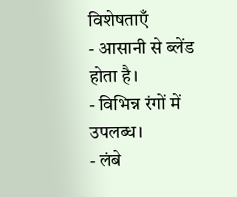विशेषताएँ
- आसानी से ब्लेंड होता है।
- विभिन्न रंगों में उपलब्ध।
- लंबे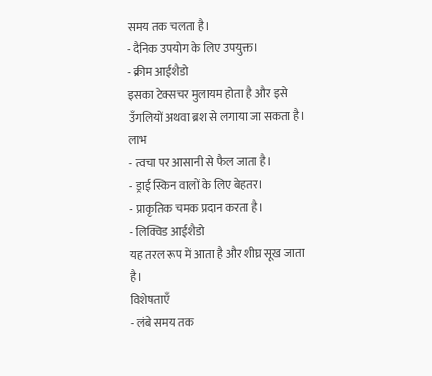समय तक चलता है।
- दैनिक उपयोग के लिए उपयुक्त।
- क्रीम आईशैडो
इसका टेक्सचर मुलायम होता है और इसे उँगलियों अथवा ब्रश से लगाया जा सकता है।
लाभ
- त्वचा पर आसानी से फैल जाता है।
- ड्राई स्किन वालों के लिए बेहतर।
- प्राकृतिक चमक प्रदान करता है।
- लिक्विड आईशैडो
यह तरल रूप में आता है और शीघ्र सूख जाता है।
विशेषताएँ
- लंबे समय तक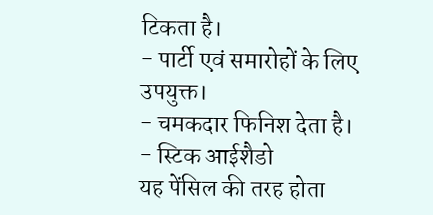टिकता है।
- पार्टी एवं समारोहों के लिए उपयुक्त।
- चमकदार फिनिश देता है।
- स्टिक आईशैडो
यह पेंसिल की तरह होता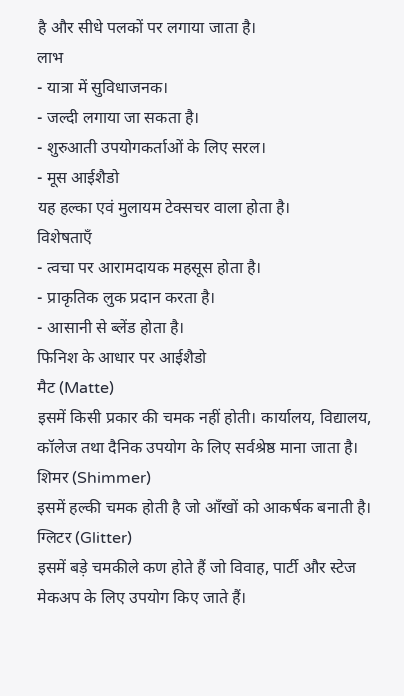है और सीधे पलकों पर लगाया जाता है।
लाभ
- यात्रा में सुविधाजनक।
- जल्दी लगाया जा सकता है।
- शुरुआती उपयोगकर्ताओं के लिए सरल।
- मूस आईशैडो
यह हल्का एवं मुलायम टेक्सचर वाला होता है।
विशेषताएँ
- त्वचा पर आरामदायक महसूस होता है।
- प्राकृतिक लुक प्रदान करता है।
- आसानी से ब्लेंड होता है।
फिनिश के आधार पर आईशैडो
मैट (Matte)
इसमें किसी प्रकार की चमक नहीं होती। कार्यालय, विद्यालय, कॉलेज तथा दैनिक उपयोग के लिए सर्वश्रेष्ठ माना जाता है।
शिमर (Shimmer)
इसमें हल्की चमक होती है जो आँखों को आकर्षक बनाती है।
ग्लिटर (Glitter)
इसमें बड़े चमकीले कण होते हैं जो विवाह, पार्टी और स्टेज मेकअप के लिए उपयोग किए जाते हैं।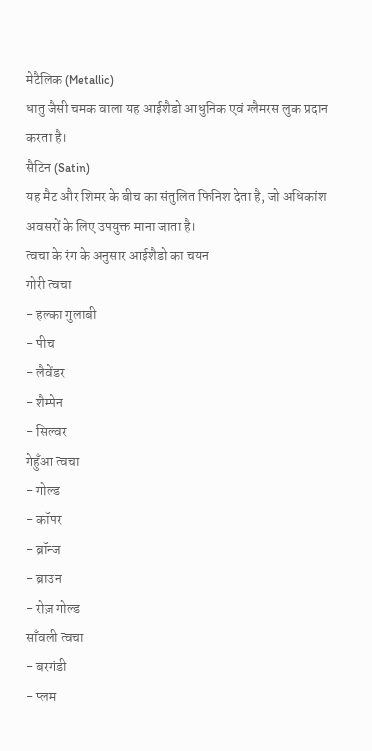मेटैलिक (Metallic)
धातु जैसी चमक वाला यह आईशैडो आधुनिक एवं ग्लैमरस लुक प्रदान करता है।
सैटिन (Satin)
यह मैट और शिमर के बीच का संतुलित फिनिश देता है, जो अधिकांश अवसरों के लिए उपयुक्त माना जाता है।
त्वचा के रंग के अनुसार आईशैडो का चयन
गोरी त्वचा
- हल्का गुलाबी
- पीच
- लैवेंडर
- शैम्पेन
- सिल्वर
गेहुँआ त्वचा
- गोल्ड
- कॉपर
- ब्रॉन्ज
- ब्राउन
- रोज़ गोल्ड
साँवली त्वचा
- बरगंडी
- प्लम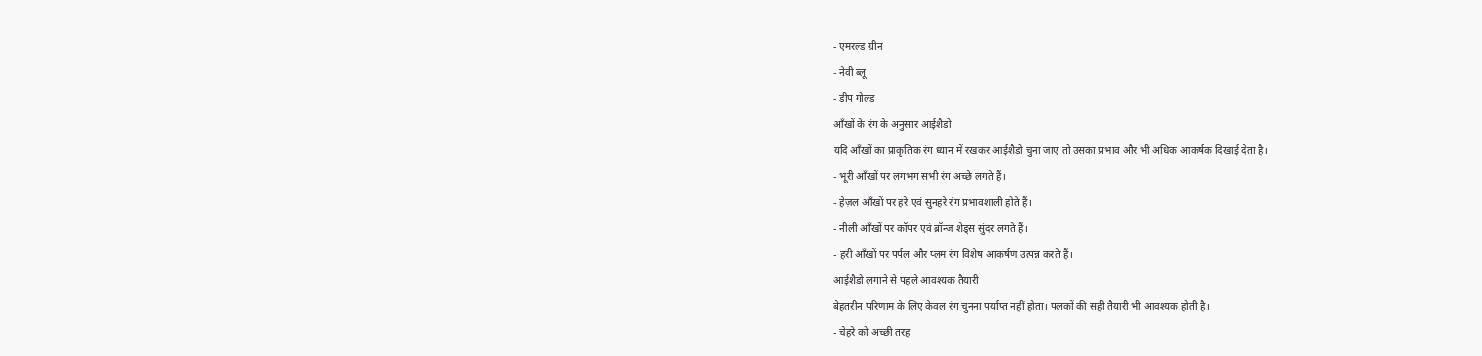- एमरल्ड ग्रीन
- नेवी ब्लू
- डीप गोल्ड
आँखों के रंग के अनुसार आईशैडो
यदि आँखों का प्राकृतिक रंग ध्यान में रखकर आईशैडो चुना जाए तो उसका प्रभाव और भी अधिक आकर्षक दिखाई देता है।
- भूरी आँखों पर लगभग सभी रंग अच्छे लगते हैं।
- हेज़ल आँखों पर हरे एवं सुनहरे रंग प्रभावशाली होते हैं।
- नीली आँखों पर कॉपर एवं ब्रॉन्ज शेड्स सुंदर लगते हैं।
- हरी आँखों पर पर्पल और प्लम रंग विशेष आकर्षण उत्पन्न करते हैं।
आईशैडो लगाने से पहले आवश्यक तैयारी
बेहतरीन परिणाम के लिए केवल रंग चुनना पर्याप्त नहीं होता। पलकों की सही तैयारी भी आवश्यक होती है।
- चेहरे को अच्छी तरह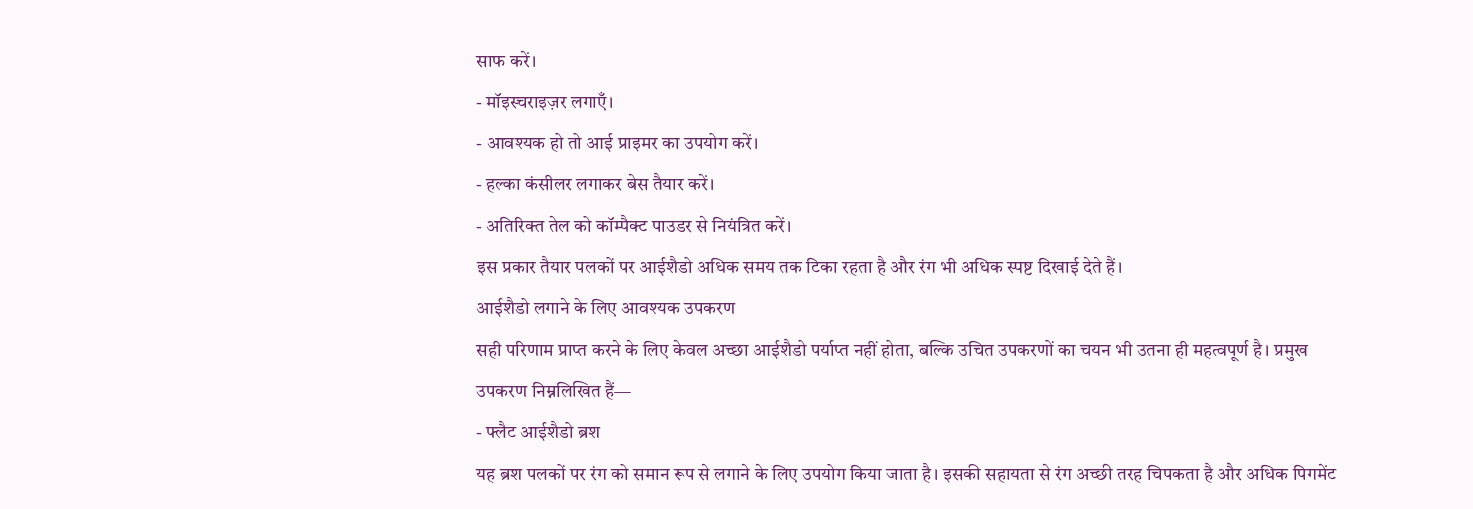साफ करें।
- मॉइस्चराइज़र लगाएँ।
- आवश्यक हो तो आई प्राइमर का उपयोग करें।
- हल्का कंसीलर लगाकर बेस तैयार करें।
- अतिरिक्त तेल को कॉम्पैक्ट पाउडर से नियंत्रित करें।
इस प्रकार तैयार पलकों पर आईशैडो अधिक समय तक टिका रहता है और रंग भी अधिक स्पष्ट दिखाई देते हैं।
आईशैडो लगाने के लिए आवश्यक उपकरण
सही परिणाम प्राप्त करने के लिए केवल अच्छा आईशैडो पर्याप्त नहीं होता, बल्कि उचित उपकरणों का चयन भी उतना ही महत्वपूर्ण है। प्रमुख उपकरण निम्नलिखित हैं—
- फ्लैट आईशैडो ब्रश
यह ब्रश पलकों पर रंग को समान रूप से लगाने के लिए उपयोग किया जाता है। इसकी सहायता से रंग अच्छी तरह चिपकता है और अधिक पिगमेंट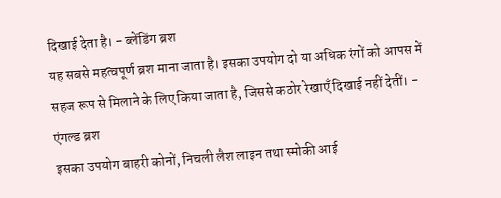दिखाई देता है। - ब्लेंडिंग ब्रश
यह सबसे महत्वपूर्ण ब्रश माना जाता है। इसका उपयोग दो या अधिक रंगों को आपस में सहज रूप से मिलाने के लिए किया जाता है, जिससे कठोर रेखाएँ दिखाई नहीं देतीं। - एंगल्ड ब्रश
इसका उपयोग बाहरी कोनों, निचली लैश लाइन तथा स्मोकी आई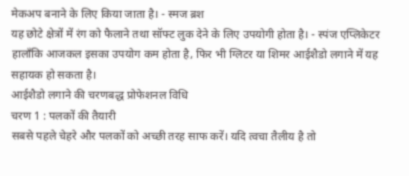मेकअप बनाने के लिए किया जाता है। - स्मज ब्रश
यह छोटे क्षेत्रों में रंग को फैलाने तथा सॉफ्ट लुक देने के लिए उपयोगी होता है। - स्पंज एप्लिकेटर
हालाँकि आजकल इसका उपयोग कम होता है, फिर भी ग्लिटर या शिमर आईशैडो लगाने में यह सहायक हो सकता है।
आईशैडो लगाने की चरणबद्ध प्रोफेशनल विधि
चरण 1 : पलकों की तैयारी
सबसे पहले चेहरे और पलकों को अच्छी तरह साफ करें। यदि त्वचा तैलीय है तो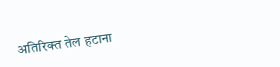अतिरिक्त तेल हटाना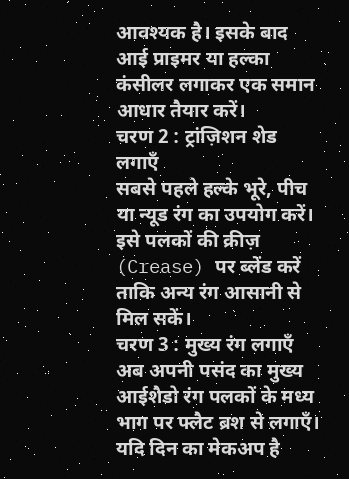आवश्यक है। इसके बाद आई प्राइमर या हल्का कंसीलर लगाकर एक समान आधार तैयार करें।
चरण 2 : ट्रांज़िशन शेड लगाएँ
सबसे पहले हल्के भूरे, पीच या न्यूड रंग का उपयोग करें। इसे पलकों की क्रीज़ (Crease) पर ब्लेंड करें ताकि अन्य रंग आसानी से मिल सकें।
चरण 3 : मुख्य रंग लगाएँ
अब अपनी पसंद का मुख्य आईशैडो रंग पलकों के मध्य भाग पर फ्लैट ब्रश से लगाएँ।
यदि दिन का मेकअप है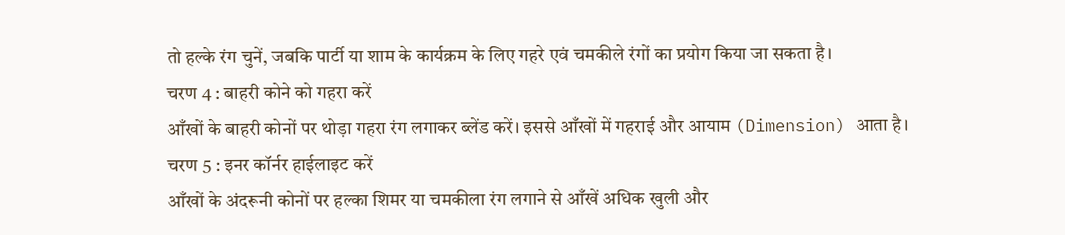तो हल्के रंग चुनें, जबकि पार्टी या शाम के कार्यक्रम के लिए गहरे एवं चमकीले रंगों का प्रयोग किया जा सकता है।
चरण 4 : बाहरी कोने को गहरा करें
आँखों के बाहरी कोनों पर थोड़ा गहरा रंग लगाकर ब्लेंड करें। इससे आँखों में गहराई और आयाम (Dimension) आता है।
चरण 5 : इनर कॉर्नर हाईलाइट करें
आँखों के अंदरूनी कोनों पर हल्का शिमर या चमकीला रंग लगाने से आँखें अधिक खुली और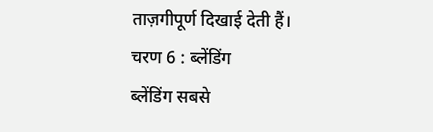ताज़गीपूर्ण दिखाई देती हैं।
चरण 6 : ब्लेंडिंग
ब्लेंडिंग सबसे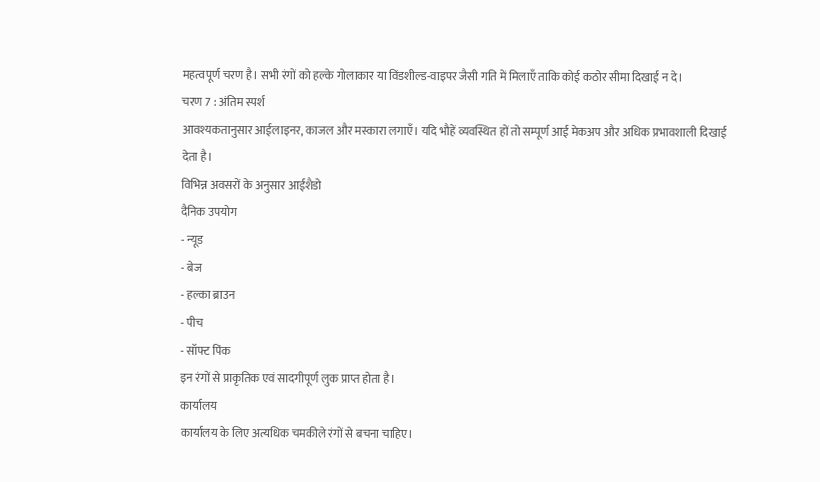महत्वपूर्ण चरण है। सभी रंगों को हल्के गोलाकार या विंडशील्ड-वाइपर जैसी गति में मिलाएँ ताकि कोई कठोर सीमा दिखाई न दे।
चरण 7 : अंतिम स्पर्श
आवश्यकतानुसार आईलाइनर, काजल और मस्कारा लगाएँ। यदि भौहें व्यवस्थित हों तो सम्पूर्ण आई मेकअप और अधिक प्रभावशाली दिखाई देता है।
विभिन्न अवसरों के अनुसार आईशैडो
दैनिक उपयोग
- न्यूड
- बेज
- हल्का ब्राउन
- पीच
- सॉफ्ट पिंक
इन रंगों से प्राकृतिक एवं सादगीपूर्ण लुक प्राप्त होता है।
कार्यालय
कार्यालय के लिए अत्यधिक चमकीले रंगों से बचना चाहिए।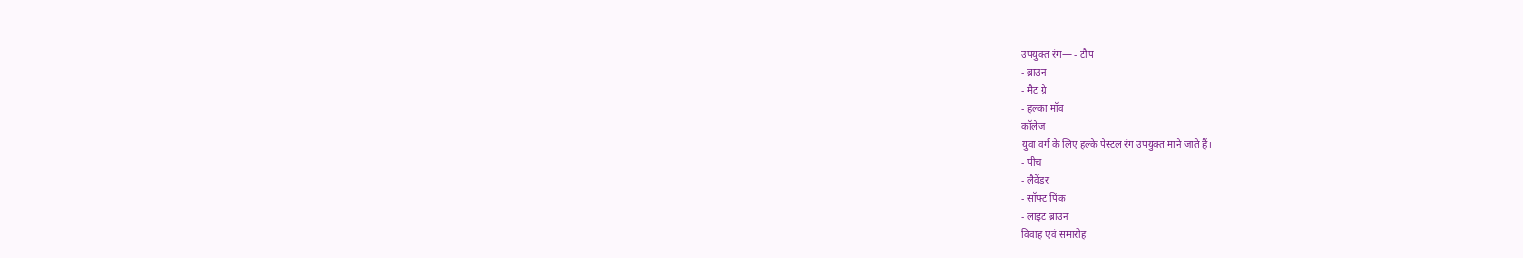उपयुक्त रंग— - टौप
- ब्राउन
- मैट ग्रे
- हल्का मॉव
कॉलेज
युवा वर्ग के लिए हल्के पेस्टल रंग उपयुक्त माने जाते हैं।
- पीच
- लैवेंडर
- सॉफ्ट पिंक
- लाइट ब्राउन
विवाह एवं समारोह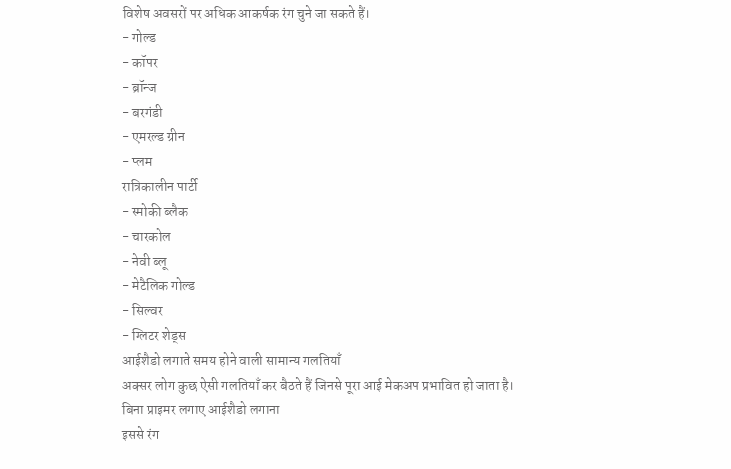विशेष अवसरों पर अधिक आकर्षक रंग चुने जा सकते हैं।
- गोल्ड
- कॉपर
- ब्रॉन्ज
- बरगंडी
- एमरल्ड ग्रीन
- प्लम
रात्रिकालीन पार्टी
- स्मोकी ब्लैक
- चारकोल
- नेवी ब्लू
- मेटैलिक गोल्ड
- सिल्वर
- ग्लिटर शेड्स
आईशैडो लगाते समय होने वाली सामान्य गलतियाँ
अक्सर लोग कुछ ऐसी गलतियाँ कर बैठते हैं जिनसे पूरा आई मेकअप प्रभावित हो जाता है।
बिना प्राइमर लगाए आईशैडो लगाना
इससे रंग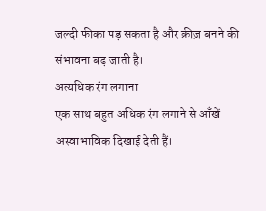जल्दी फीका पड़ सकता है और क्रीज़ बनने की संभावना बढ़ जाती है।
अत्यधिक रंग लगाना
एक साथ बहुत अधिक रंग लगाने से आँखें अस्वाभाविक दिखाई देती हैं।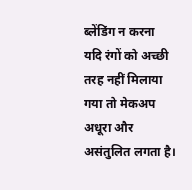ब्लेंडिंग न करना
यदि रंगों को अच्छी तरह नहीं मिलाया गया तो मेकअप अधूरा और असंतुलित लगता है।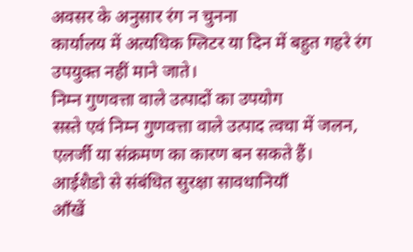अवसर के अनुसार रंग न चुनना
कार्यालय में अत्यधिक ग्लिटर या दिन में बहुत गहरे रंग उपयुक्त नहीं माने जाते।
निम्न गुणवत्ता वाले उत्पादों का उपयोग
सस्ते एवं निम्न गुणवत्ता वाले उत्पाद त्वचा में जलन, एलर्जी या संक्रमण का कारण बन सकते हैं।
आईशैडो से संबंधित सुरक्षा सावधानियाँ
आँखें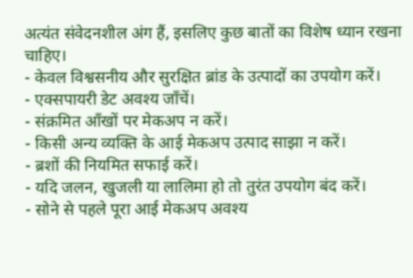अत्यंत संवेदनशील अंग हैं, इसलिए कुछ बातों का विशेष ध्यान रखना चाहिए।
- केवल विश्वसनीय और सुरक्षित ब्रांड के उत्पादों का उपयोग करें।
- एक्सपायरी डेट अवश्य जाँचें।
- संक्रमित आँखों पर मेकअप न करें।
- किसी अन्य व्यक्ति के आई मेकअप उत्पाद साझा न करें।
- ब्रशों की नियमित सफाई करें।
- यदि जलन, खुजली या लालिमा हो तो तुरंत उपयोग बंद करें।
- सोने से पहले पूरा आई मेकअप अवश्य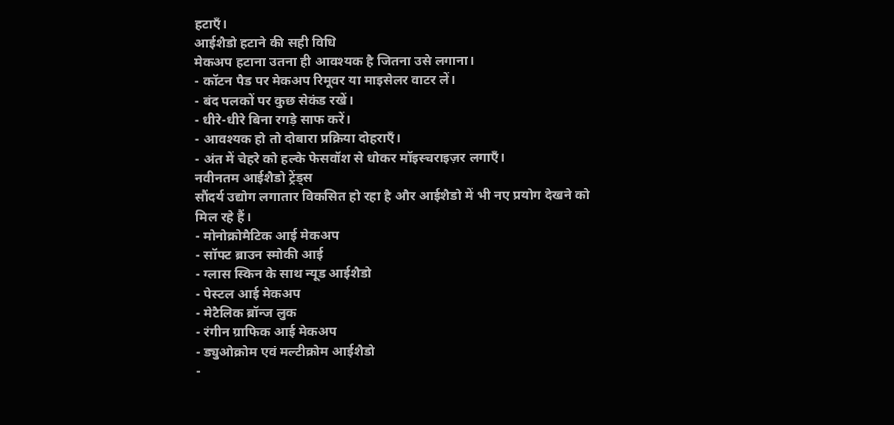हटाएँ।
आईशैडो हटाने की सही विधि
मेकअप हटाना उतना ही आवश्यक है जितना उसे लगाना।
- कॉटन पैड पर मेकअप रिमूवर या माइसेलर वाटर लें।
- बंद पलकों पर कुछ सेकंड रखें।
- धीरे-धीरे बिना रगड़े साफ करें।
- आवश्यक हो तो दोबारा प्रक्रिया दोहराएँ।
- अंत में चेहरे को हल्के फेसवॉश से धोकर मॉइस्चराइज़र लगाएँ।
नवीनतम आईशैडो ट्रेंड्स
सौंदर्य उद्योग लगातार विकसित हो रहा है और आईशैडो में भी नए प्रयोग देखने को मिल रहे हैं।
- मोनोक्रोमैटिक आई मेकअप
- सॉफ्ट ब्राउन स्मोकी आई
- ग्लास स्किन के साथ न्यूड आईशैडो
- पेस्टल आई मेकअप
- मेटैलिक ब्रॉन्ज लुक
- रंगीन ग्राफिक आई मेकअप
- ड्युओक्रोम एवं मल्टीक्रोम आईशैडो
-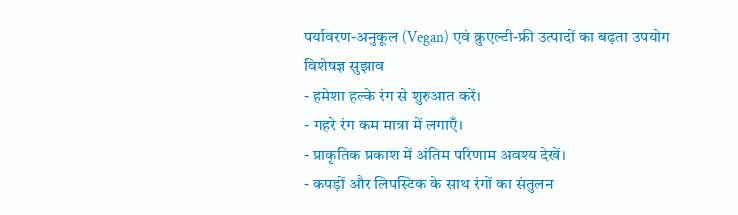पर्यावरण-अनुकूल (Vegan) एवं क्रुएल्टी-फ्री उत्पादों का बढ़ता उपयोग
विशेषज्ञ सुझाव
- हमेशा हल्के रंग से शुरुआत करें।
- गहरे रंग कम मात्रा में लगाएँ।
- प्राकृतिक प्रकाश में अंतिम परिणाम अवश्य देखें।
- कपड़ों और लिपस्टिक के साथ रंगों का संतुलन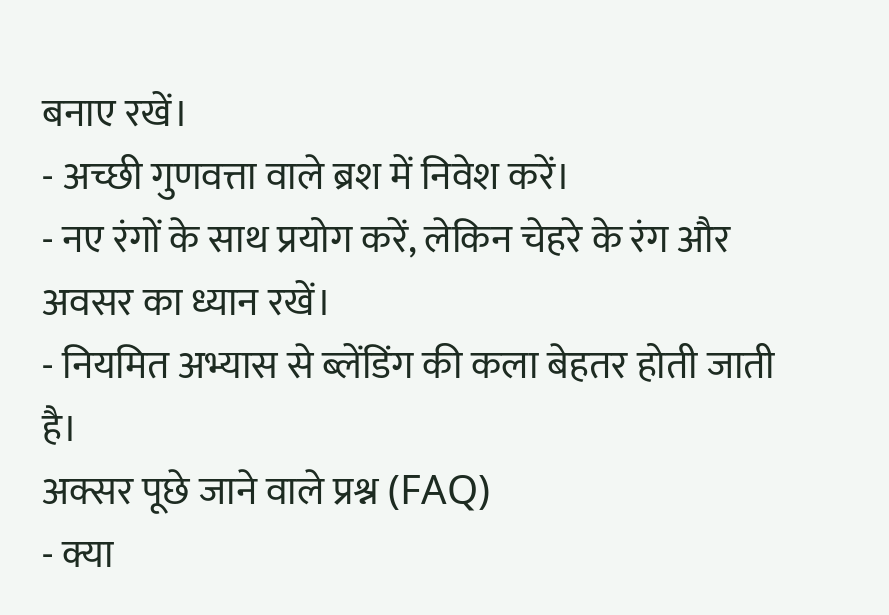बनाए रखें।
- अच्छी गुणवत्ता वाले ब्रश में निवेश करें।
- नए रंगों के साथ प्रयोग करें, लेकिन चेहरे के रंग और अवसर का ध्यान रखें।
- नियमित अभ्यास से ब्लेंडिंग की कला बेहतर होती जाती है।
अक्सर पूछे जाने वाले प्रश्न (FAQ)
- क्या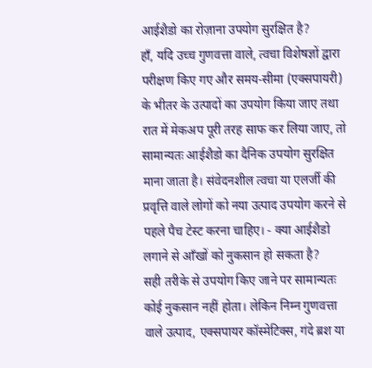आईशैडो का रोज़ाना उपयोग सुरक्षित है?
हाँ, यदि उच्च गुणवत्ता वाले, त्वचा विशेषज्ञों द्वारा परीक्षण किए गए और समय-सीमा (एक्सपायरी) के भीतर के उत्पादों का उपयोग किया जाए तथा रात में मेकअप पूरी तरह साफ कर लिया जाए, तो सामान्यतः आईशैडो का दैनिक उपयोग सुरक्षित माना जाता है। संवेदनशील त्वचा या एलर्जी की प्रवृत्ति वाले लोगों को नया उत्पाद उपयोग करने से पहले पैच टेस्ट करना चाहिए। - क्या आईशैडो लगाने से आँखों को नुकसान हो सकता है?
सही तरीके से उपयोग किए जाने पर सामान्यतः कोई नुकसान नहीं होता। लेकिन निम्न गुणवत्ता वाले उत्पाद, एक्सपायर कॉस्मेटिक्स, गंदे ब्रश या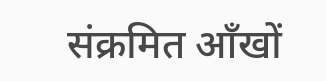संक्रमित आँखों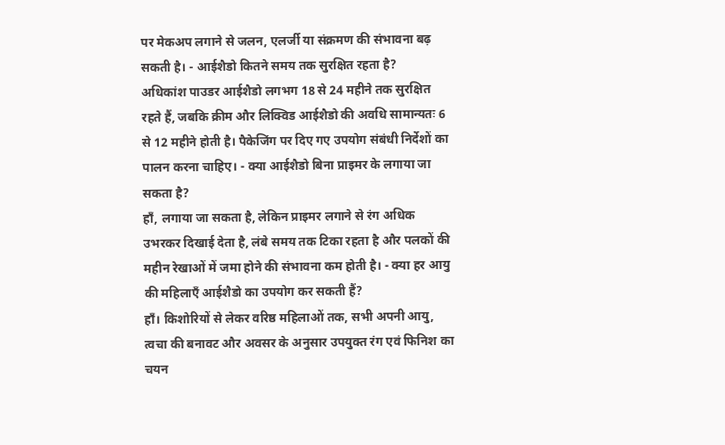पर मेकअप लगाने से जलन, एलर्जी या संक्रमण की संभावना बढ़ सकती है। - आईशैडो कितने समय तक सुरक्षित रहता है?
अधिकांश पाउडर आईशैडो लगभग 18 से 24 महीने तक सुरक्षित रहते हैं, जबकि क्रीम और लिक्विड आईशैडो की अवधि सामान्यतः 6 से 12 महीने होती है। पैकेजिंग पर दिए गए उपयोग संबंधी निर्देशों का पालन करना चाहिए। - क्या आईशैडो बिना प्राइमर के लगाया जा सकता है?
हाँ, लगाया जा सकता है, लेकिन प्राइमर लगाने से रंग अधिक उभरकर दिखाई देता है, लंबे समय तक टिका रहता है और पलकों की महीन रेखाओं में जमा होने की संभावना कम होती है। - क्या हर आयु की महिलाएँ आईशैडो का उपयोग कर सकती हैं?
हाँ। किशोरियों से लेकर वरिष्ठ महिलाओं तक, सभी अपनी आयु, त्वचा की बनावट और अवसर के अनुसार उपयुक्त रंग एवं फिनिश का चयन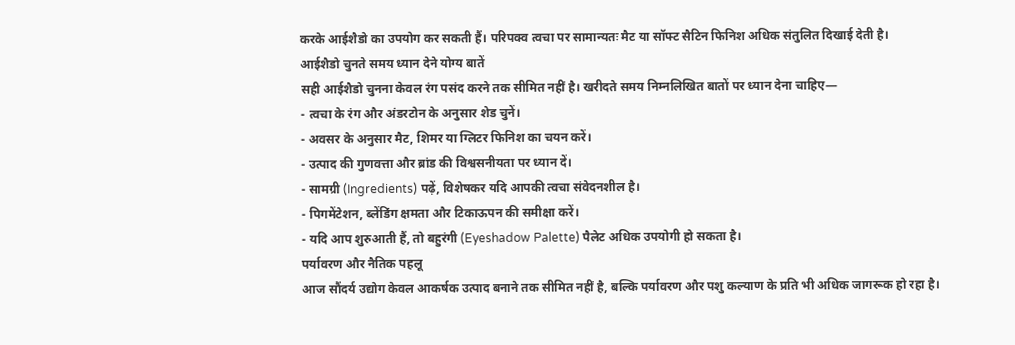करके आईशैडो का उपयोग कर सकती हैं। परिपक्व त्वचा पर सामान्यतः मैट या सॉफ्ट सैटिन फिनिश अधिक संतुलित दिखाई देती है।
आईशैडो चुनते समय ध्यान देने योग्य बातें
सही आईशैडो चुनना केवल रंग पसंद करने तक सीमित नहीं है। खरीदते समय निम्नलिखित बातों पर ध्यान देना चाहिए—
- त्वचा के रंग और अंडरटोन के अनुसार शेड चुनें।
- अवसर के अनुसार मैट, शिमर या ग्लिटर फिनिश का चयन करें।
- उत्पाद की गुणवत्ता और ब्रांड की विश्वसनीयता पर ध्यान दें।
- सामग्री (Ingredients) पढ़ें, विशेषकर यदि आपकी त्वचा संवेदनशील है।
- पिगमेंटेशन, ब्लेंडिंग क्षमता और टिकाऊपन की समीक्षा करें।
- यदि आप शुरुआती हैं, तो बहुरंगी (Eyeshadow Palette) पैलेट अधिक उपयोगी हो सकता है।
पर्यावरण और नैतिक पहलू
आज सौंदर्य उद्योग केवल आकर्षक उत्पाद बनाने तक सीमित नहीं है, बल्कि पर्यावरण और पशु कल्याण के प्रति भी अधिक जागरूक हो रहा है।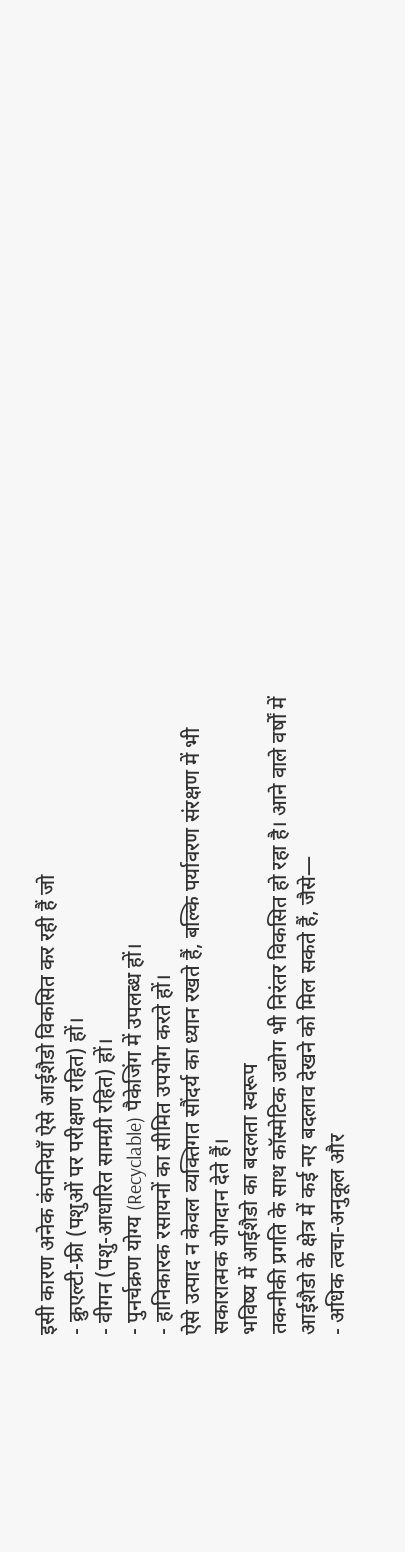इसी कारण अनेक कंपनियाँ ऐसे आईशैडो विकसित कर रही हैं जो
- क्रुएल्टी-फ्री (पशुओं पर परीक्षण रहित) हों।
- वीगन (पशु-आधारित सामग्री रहित) हों।
- पुनर्चक्रण योग्य (Recyclable) पैकेजिंग में उपलब्ध हों।
- हानिकारक रसायनों का सीमित उपयोग करते हों।
ऐसे उत्पाद न केवल व्यक्तिगत सौंदर्य का ध्यान रखते हैं, बल्कि पर्यावरण संरक्षण में भी सकारात्मक योगदान देते हैं।
भविष्य में आईशैडो का बदलता स्वरूप
तकनीकी प्रगति के साथ कॉस्मेटिक उद्योग भी निरंतर विकसित हो रहा है। आने वाले वर्षों में आईशैडो के क्षेत्र में कई नए बदलाव देखने को मिल सकते हैं, जैसे—
- अधिक त्वचा-अनुकूल और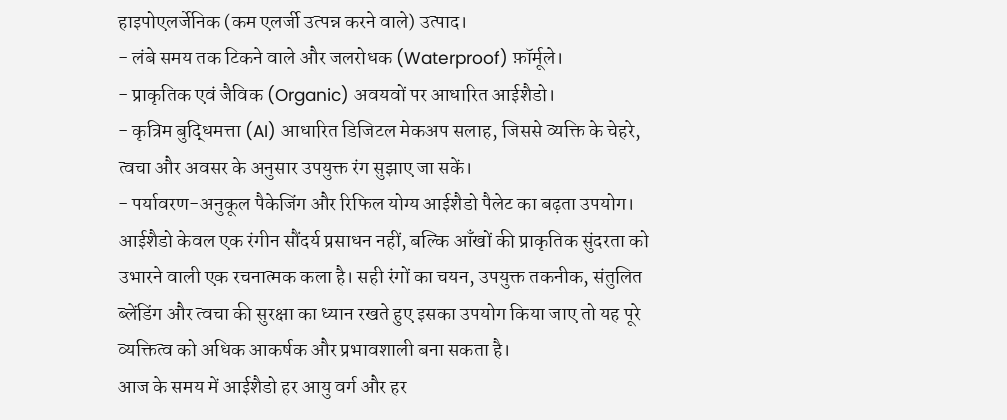हाइपोएलर्जेनिक (कम एलर्जी उत्पन्न करने वाले) उत्पाद।
- लंबे समय तक टिकने वाले और जलरोधक (Waterproof) फ़ॉर्मूले।
- प्राकृतिक एवं जैविक (Organic) अवयवों पर आधारित आईशैडो।
- कृत्रिम बुद्धिमत्ता (AI) आधारित डिजिटल मेकअप सलाह, जिससे व्यक्ति के चेहरे, त्वचा और अवसर के अनुसार उपयुक्त रंग सुझाए जा सकें।
- पर्यावरण-अनुकूल पैकेजिंग और रिफिल योग्य आईशैडो पैलेट का बढ़ता उपयोग।
आईशैडो केवल एक रंगीन सौंदर्य प्रसाधन नहीं, बल्कि आँखों की प्राकृतिक सुंदरता को उभारने वाली एक रचनात्मक कला है। सही रंगों का चयन, उपयुक्त तकनीक, संतुलित ब्लेंडिंग और त्वचा की सुरक्षा का ध्यान रखते हुए इसका उपयोग किया जाए तो यह पूरे व्यक्तित्व को अधिक आकर्षक और प्रभावशाली बना सकता है।
आज के समय में आईशैडो हर आयु वर्ग और हर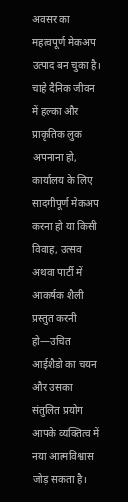अवसर का महत्वपूर्ण मेकअप उत्पाद बन चुका है। चाहे दैनिक जीवन में हल्का और प्राकृतिक लुक अपनाना हो, कार्यालय के लिए सादगीपूर्ण मेकअप करना हो या किसी विवाह, उत्सव अथवा पार्टी में आकर्षक शैली प्रस्तुत करनी हो—उचित आईशैडो का चयन और उसका संतुलित प्रयोग आपके व्यक्तित्व में नया आत्मविश्वास जोड़ सकता है।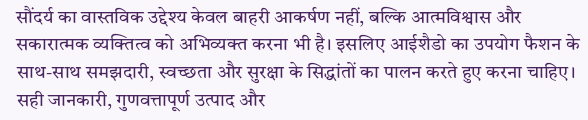सौंदर्य का वास्तविक उद्देश्य केवल बाहरी आकर्षण नहीं, बल्कि आत्मविश्वास और सकारात्मक व्यक्तित्व को अभिव्यक्त करना भी है। इसलिए आईशैडो का उपयोग फैशन के साथ-साथ समझदारी, स्वच्छता और सुरक्षा के सिद्धांतों का पालन करते हुए करना चाहिए। सही जानकारी, गुणवत्तापूर्ण उत्पाद और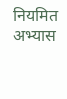नियमित अभ्यास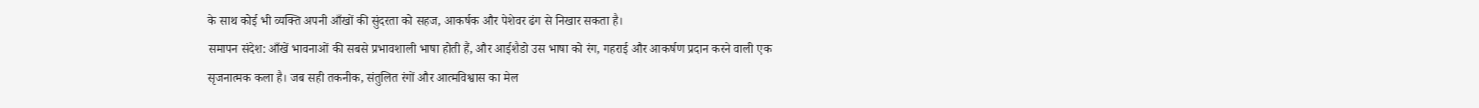के साथ कोई भी व्यक्ति अपनी आँखों की सुंदरता को सहज, आकर्षक और पेशेवर ढंग से निखार सकता है।
समापन संदेश: आँखें भावनाओं की सबसे प्रभावशाली भाषा होती हैं, और आईशैडो उस भाषा को रंग, गहराई और आकर्षण प्रदान करने वाली एक सृजनात्मक कला है। जब सही तकनीक, संतुलित रंगों और आत्मविश्वास का मेल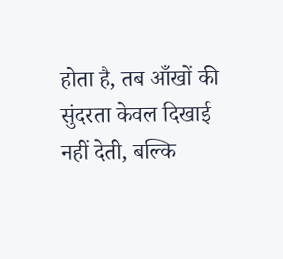होता है, तब आँखों की सुंदरता केवल दिखाई नहीं देती, बल्कि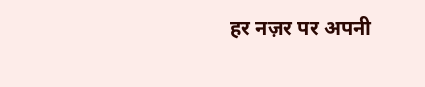हर नज़र पर अपनी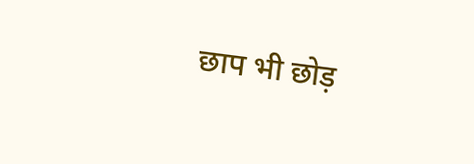छाप भी छोड़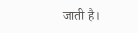जाती है।